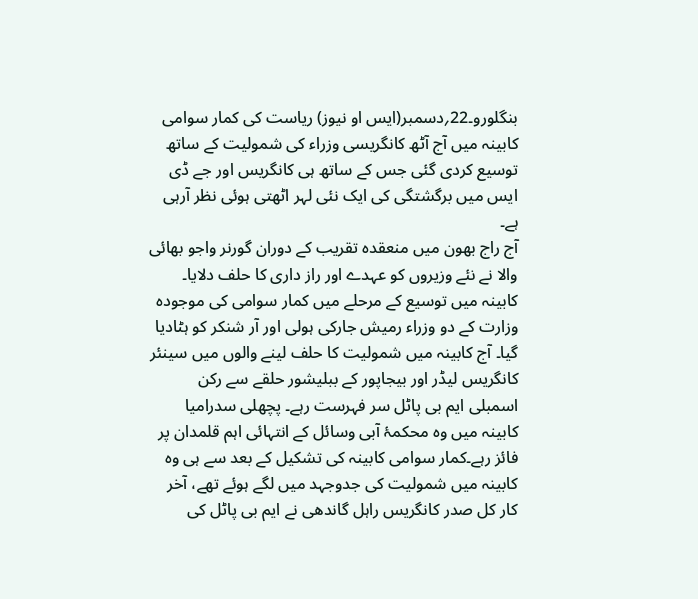بنگلورو۔22؍دسمبر(ایس او نیوز) ریاست کی کمار سوامی کابینہ میں آج آٹھ کانگریسی وزراء کی شمولیت کے ساتھ توسیع کردی گئی جس کے ساتھ ہی کانگریس اور جے ڈی ایس میں برگشتگی کی ایک نئی لہر اٹھتی ہوئی نظر آرہی ہے۔
آج راج بھون میں منعقدہ تقریب کے دوران گورنر واجو بھائی والا نے نئے وزیروں کو عہدے اور راز داری کا حلف دلایا۔ کابینہ میں توسیع کے مرحلے میں کمار سوامی کی موجودہ وزارت کے دو وزراء رمیش جارکی ہولی اور آر شنکر کو ہٹادیا گیا۔ آج کابینہ میں شمولیت کا حلف لینے والوں میں سینئر کانگریس لیڈر اور بیجاپور کے ببلیشور حلقے سے رکن اسمبلی ایم بی پاٹل سر فہرست رہے۔ پچھلی سدرامیا کابینہ میں وہ محکمۂ آبی وسائل کے انتہائی اہم قلمدان پر فائز رہے۔کمار سوامی کابینہ کی تشکیل کے بعد سے ہی وہ کابینہ میں شمولیت کی جدوجہد میں لگے ہوئے تھے، آخر کار کل صدر کانگریس راہل گاندھی نے ایم بی پاٹل کی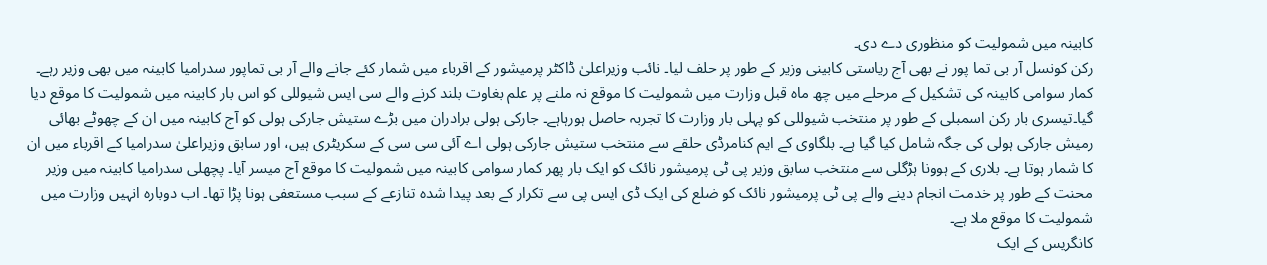کابینہ میں شمولیت کو منظوری دے دی۔
رکن کونسل آر بی تما پور نے بھی آج ریاستی کابینی وزیر کے طور پر حلف لیا۔ نائب وزیراعلیٰ ڈاکٹر پرمیشور کے اقرباء میں شمار کئے جانے والے آر بی تماپور سدرامیا کابینہ میں بھی وزیر رہے۔ کمار سوامی کابینہ کی تشکیل کے مرحلے میں چھ ماہ قبل وزارت میں شمولیت کا موقع نہ ملنے پر علم بغاوت بلند کرنے والے سی ایس شیوللی کو اس بار کابینہ میں شمولیت کا موقع دیا گیا۔تیسری بار رکن اسمبلی کے طور پر منتخب شیوللی کو پہلی بار وزارت کا تجربہ حاصل ہورہاہے۔ جارکی ہولی برادران میں بڑے ستیش جارکی ہولی کو آج کابینہ میں ان کے چھوٹے بھائی رمیش جارکی ہولی کی جگہ شامل کیا گیا ہے۔ بلگاوی کے ایم کنامرڈی حلقے سے منتخب ستیش جارکی ہولی اے آئی سی سی کے سکریٹری ہیں، اور سابق وزیراعلیٰ سدرامیا کے اقرباء میں ان کا شمار ہوتا ہے۔ بلاری کے ہوونا ہڑگلی سے منتخب سابق وزیر پی ٹی پرمیشور نائک کو ایک بار پھر کمار سوامی کابینہ میں شمولیت کا موقع آج میسر آیا۔ پچھلی سدرامیا کابینہ میں وزیر محنت کے طور پر خدمت انجام دینے والے پی ٹی پرمیشور نائک کو ضلع کی ایک ڈی ایس پی سے تکرار کے بعد پیدا شدہ تنازعے کے سبب مستعفی ہونا پڑا تھا۔ اب دوبارہ انہیں وزارت میں شمولیت کا موقع ملا ہے۔
کانگریس کے ایک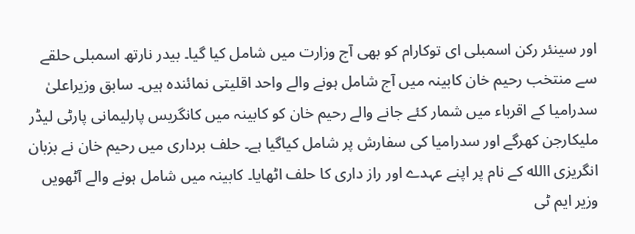اور سینئر رکن اسمبلی ای توکارام کو بھی آج وزارت میں شامل کیا گیا۔ بیدر نارتھ اسمبلی حلقے سے منتخب رحیم خان کابینہ میں آج شامل ہونے والے واحد اقلیتی نمائندہ ہیں۔ سابق وزیراعلیٰ سدرامیا کے اقرباء میں شمار کئے جانے والے رحیم خان کو کابینہ میں کانگریس پارلیمانی پارٹی لیڈر ملیکارجن کھرگے اور سدرامیا کی سفارش پر شامل کیاگیا ہے۔ حلف برداری میں رحیم خان نے بزبان انگریزی االله کے نام پر اپنے عہدے اور راز داری کا حلف اٹھایا۔ کابینہ میں شامل ہونے والے آٹھویں وزیر ایم ٹی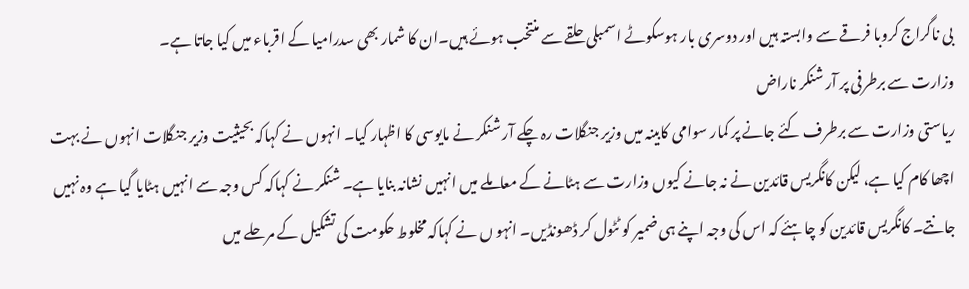بی ناگراج کروبا فرقے سے وابستہ ہیں اور دوسری بار ہوسکوٹے اسمبلی حلقے سے منتخب ہوئے ہیں۔ان کا شمار بھی سدرامیا کے اقرباء میں کیا جاتا ہے۔
وزارت سے برطرفی پر آر شنکر ناراض
ریاستی وزارت سے برطرف کئے جانے پر کمار سوامی کابینہ میں وزیر جنگلات رہ چکے آر شنکر نے مایوسی کا اظہار کیا۔ انہوں نے کہاکہ بحیثیت وزیر جنگلات انہوں نے بہت اچھا کام کیا ہے، لیکن کانگریس قائدین نے نہ جانے کیوں وزارت سے ہٹانے کے معاملے میں انہیں نشانہ بنایا ہے۔ شنکر نے کہاکہ کس وجہ سے انہیں ہٹایا گیا ہے وہ نہیں جانتے۔ کانگریس قائدین کو چاہئے کہ اس کی وجہ اپنے ہی ضمیر کو ٹٹول کر ڈھونڈیں۔ انہو ں نے کہاکہ مخلوط حکومت کی تشکیل کے مرحلے میں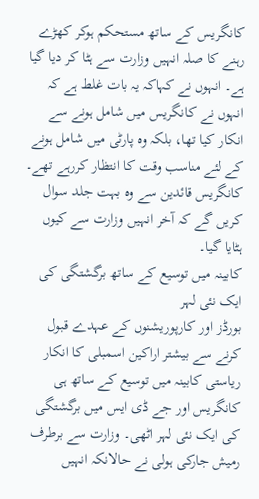کانگریس کے ساتھ مستحکم ہوکر کھڑے رہنے کا صلہ انہیں وزارت سے ہٹا کر دیا گیا ہے۔ انہوں نے کہاکہ یہ بات غلط ہے کہ انہوں نے کانگریس میں شامل ہونے سے انکار کیا تھا، بلکہ وہ پارٹی میں شامل ہونے کے لئے مناسب وقت کا انتظار کررہے تھے۔ کانگریس قائدین سے وہ بہت جلد سوال کریں گے کہ آخر انہیں وزارت سے کیوں ہٹایا گیا۔
کابینہ میں توسیع کے ساتھ برگشتگی کی ایک نئی لہر
بورڈز اور کارپوریشنوں کے عہدے قبول کرنے سے بیشتر اراکین اسمبلی کا انکار
ریاستی کابینہ میں توسیع کے ساتھ ہی کانگریس اور جے ڈی ایس میں برگشتگی کی ایک نئی لہر اٹھی۔ وزارت سے برطرف رمیش جارکی ہولی نے حالانکہ انہیں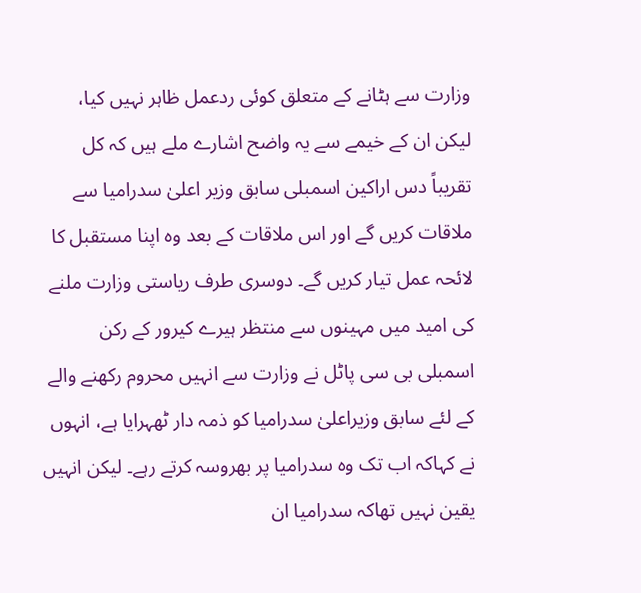وزارت سے ہٹانے کے متعلق کوئی ردعمل ظاہر نہیں کیا، لیکن ان کے خیمے سے یہ واضح اشارے ملے ہیں کہ کل تقریباً دس اراکین اسمبلی سابق وزیر اعلیٰ سدرامیا سے ملاقات کریں گے اور اس ملاقات کے بعد وہ اپنا مستقبل کا لائحہ عمل تیار کریں گے۔ دوسری طرف ریاستی وزارت ملنے کی امید میں مہینوں سے منتظر ہیرے کیرور کے رکن اسمبلی بی سی پاٹل نے وزارت سے انہیں محروم رکھنے والے کے لئے سابق وزیراعلیٰ سدرامیا کو ذمہ دار ٹھہرایا ہے، انہوں نے کہاکہ اب تک وہ سدرامیا پر بھروسہ کرتے رہے۔ لیکن انہیں یقین نہیں تھاکہ سدرامیا ان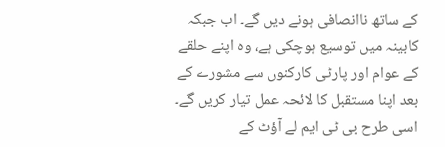کے ساتھ ناانصافی ہونے دیں گے۔ اب جبکہ کابینہ میں توسیع ہوچکی ہے، وہ اپنے حلقے کے عوام اور پارٹی کارکنوں سے مشورے کے بعد اپنا مستقبل کا لائحہ عمل تیار کریں گے۔
اسی طرح بی ٹی ایم لے آؤٹ کے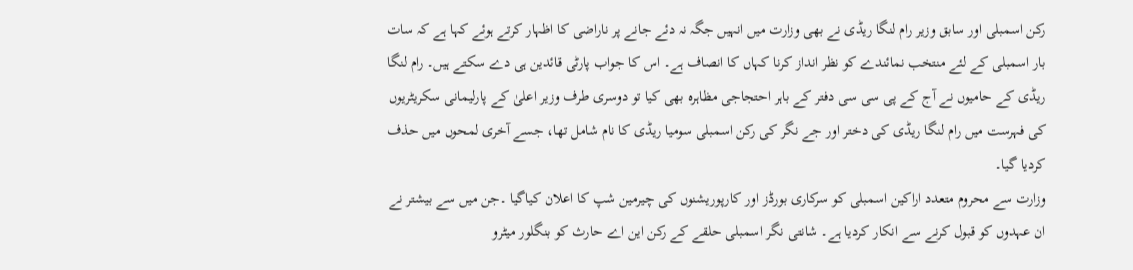رکن اسمبلی اور سابق وزیر رام لنگا ریڈی نے بھی وزارت میں انہیں جگہ نہ دئے جانے پر ناراضی کا اظہار کرتے ہوئے کہا ہے کہ سات بار اسمبلی کے لئے منتخب نمائندے کو نظر انداز کرنا کہاں کا انصاف ہے۔ اس کا جواب پارٹی قائدین ہی دے سکتے ہیں۔ رام لنگا ریڈی کے حامیوں نے آج کے پی سی سی دفتر کے باہر احتجاجی مظاہرہ بھی کیا تو دوسری طرف وزیر اعلیٰ کے پارلیمانی سکریٹریوں کی فہرست میں رام لنگا ریڈی کی دختر اور جے نگر کی رکن اسمبلی سومیا ریڈی کا نام شامل تھا، جسے آخری لمحوں میں حذف کردیا گیا۔
وزارت سے محروم متعدد اراکین اسمبلی کو سرکاری بورڈز اور کارپوریشنوں کی چیرمین شپ کا اعلان کیاگیا ۔جن میں سے بیشتر نے ان عہدوں کو قبول کرنے سے انکار کردیا ہے۔ شانتی نگر اسمبلی حلقے کے رکن این اے حارث کو بنگلور میٹرو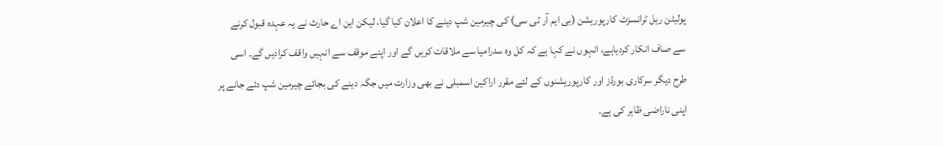پولیٹن ریل ٹرانسزٹ کارپوریشن (بی ایم آر ٹی سی) کی چیرمین شپ دینے کا اعلان کیا گیا، لیکن این اے حارث نے یہ عہدہ قبول کرنے سے صاف انکار کردیاہے، انہوں نے کہا ہے کہ کل وہ سدرامیا سے ملاقات کریں گے اور اپنے موقف سے انہیں واقف کرادیں گے۔ اسی طرح دیگر سرکاری بورڈز اور کارپوریشنوں کے لئے مقرر اراکین اسمبلی نے بھی وزارت میں جگہ دینے کی بجائے چیرمین شپ دئے جانے پر اپنی ناراضی ظاہر کی ہے۔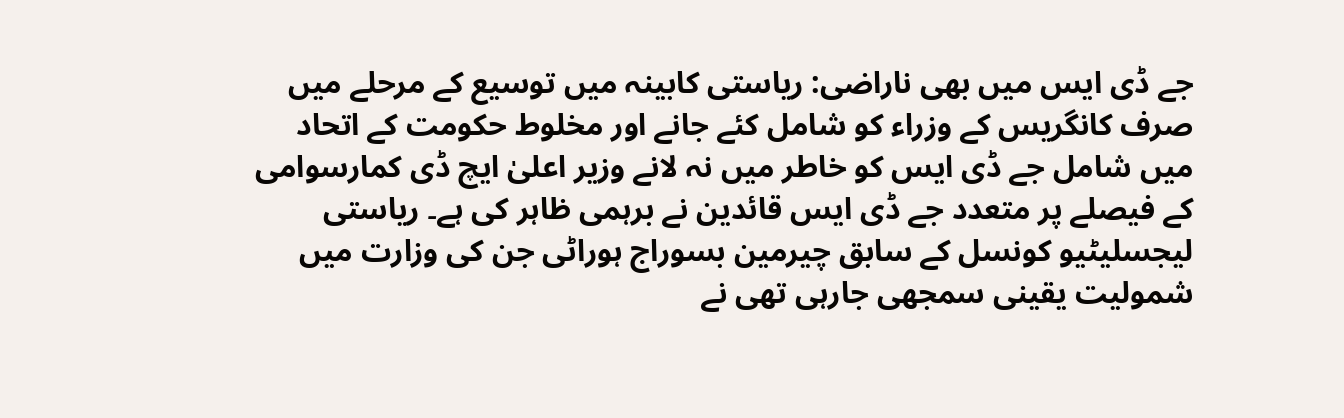جے ڈی ایس میں بھی ناراضی: ریاستی کابینہ میں توسیع کے مرحلے میں صرف کانگریس کے وزراء کو شامل کئے جانے اور مخلوط حکومت کے اتحاد میں شامل جے ڈی ایس کو خاطر میں نہ لانے وزیر اعلیٰ ایچ ڈی کمارسوامی کے فیصلے پر متعدد جے ڈی ایس قائدین نے برہمی ظاہر کی ہے۔ ریاستی لیجسلیٹیو کونسل کے سابق چیرمین بسوراج ہوراٹی جن کی وزارت میں شمولیت یقینی سمجھی جارہی تھی نے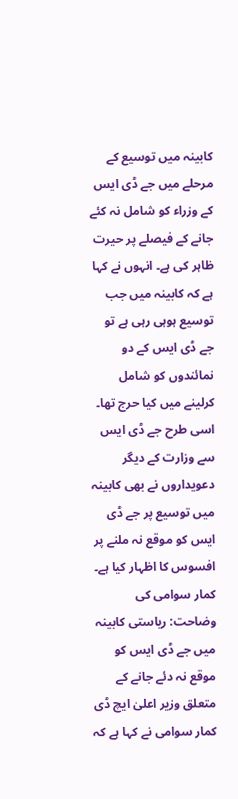کابینہ میں توسیع کے مرحلے میں جے ڈی ایس کے وزراء کو شامل نہ کئے جانے کے فیصلے پر حیرت ظاہر کی ہے۔ انہوں نے کہا ہے کہ کابینہ میں جب توسیع ہوہی رہی ہے تو جے ڈی ایس کے دو نمائندوں کو شامل کرلینے میں کیا حرج تھا۔ اسی طرح جے ڈی ایس سے وزارت کے دیگر دعویداروں نے بھی کابینہ میں توسیع پر جے ڈی ایس کو موقع نہ ملنے پر افسوس کا اظہار کیا ہے۔
کمار سوامی کی وضاحت: ریاستی کابینہ میں جے ڈی ایس کو موقع نہ دئے جانے کے متعلق وزیر اعلیٰ ایچ ڈی کمار سوامی نے کہا ہے کہ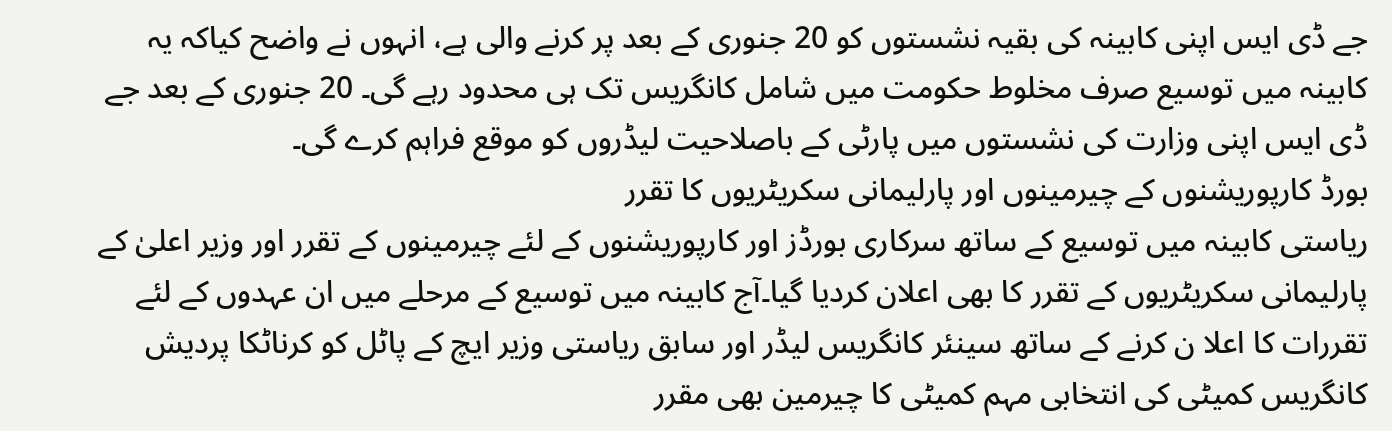جے ڈی ایس اپنی کابینہ کی بقیہ نشستوں کو 20 جنوری کے بعد پر کرنے والی ہے، انہوں نے واضح کیاکہ یہ کابینہ میں توسیع صرف مخلوط حکومت میں شامل کانگریس تک ہی محدود رہے گی۔ 20 جنوری کے بعد جے ڈی ایس اپنی وزارت کی نشستوں میں پارٹی کے باصلاحیت لیڈروں کو موقع فراہم کرے گی۔
بورڈ کارپوریشنوں کے چیرمینوں اور پارلیمانی سکریٹریوں کا تقرر
ریاستی کابینہ میں توسیع کے ساتھ سرکاری بورڈز اور کارپوریشنوں کے لئے چیرمینوں کے تقرر اور وزیر اعلیٰ کے پارلیمانی سکریٹریوں کے تقرر کا بھی اعلان کردیا گیا۔آج کابینہ میں توسیع کے مرحلے میں ان عہدوں کے لئے تقررات کا اعلا ن کرنے کے ساتھ سینئر کانگریس لیڈر اور سابق ریاستی وزیر ایچ کے پاٹل کو کرناٹکا پردیش کانگریس کمیٹی کی انتخابی مہم کمیٹی کا چیرمین بھی مقرر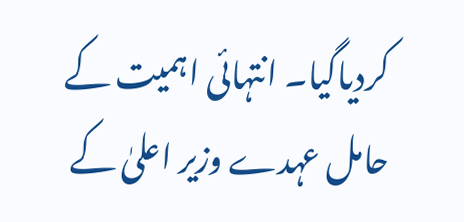کردیاگیا۔ انتہائی اہمیت کے حامل عہدے وزیر اعلیٰ کے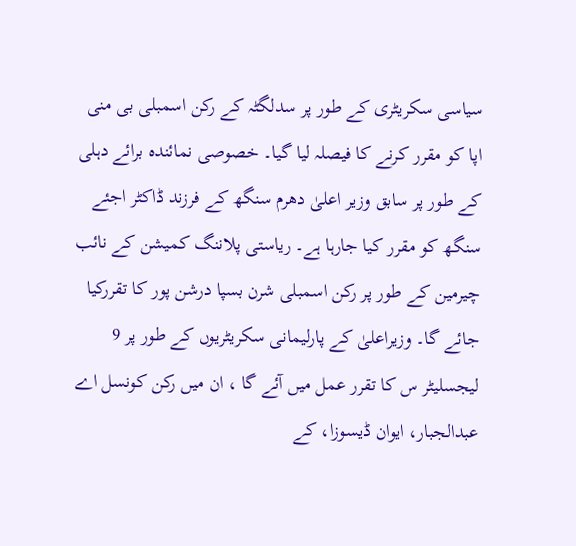سیاسی سکریٹری کے طور پر سدلگٹہ کے رکن اسمبلی بی منی اپا کو مقرر کرنے کا فیصلہ لیا گیا۔ خصوصی نمائندہ برائے دہلی کے طور پر سابق وزیر اعلیٰ دھرم سنگھ کے فرزند ڈاکٹر اجئے سنگھ کو مقرر کیا جارہا ہے۔ ریاستی پلاننگ کمیشن کے نائب چیرمین کے طور پر رکن اسمبلی شرن بسپا درشن پور کا تقررکیا جائے گا۔ وزیراعلیٰ کے پارلیمانی سکریٹریوں کے طور پر 9 لیجسلیٹر س کا تقرر عمل میں آئے گا ، ان میں رکن کونسل اے عبدالجبار، ایوان ڈیسوزا، کے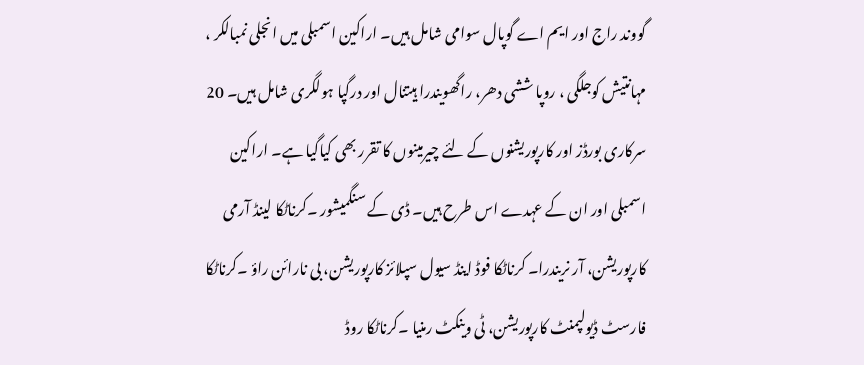گووند راج اور ایم اے گوپال سوامی شامل ہیں۔ اراکین اسمبلی میں انجلی نمبالکر ، مہانتیش کوجلگی ، روپا ششی دھر، راگھویندرا ہیتنال اور درگپا ہولگری شامل ہیں۔ 20 سرکاری بورڈز اور کارپوریشنوں کے لئے چیرمینوں کا تقرر بھی کیاگیا ہے۔ اراکین اسمبلی اور ان کے عہدے اس طرح ہیں۔ ڈی کے سنگمیشور ۔کرناٹکا لینڈ آرمی کارپوریشن، آر نریندرا۔ کرناٹکا فوڈ اینڈ سیول سپلائز کارپوریشن، بی نارائن راؤ ۔کرناٹکا فارسٹ ڈیولپمنٹ کارپوریشن، ٹی وینکٹ رمنیا ۔کرناٹکا روڈ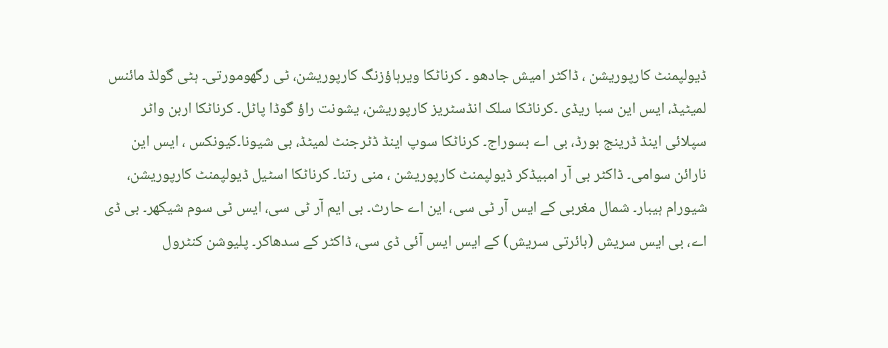ڈیولپمنٹ کارپوریشن ، ڈاکٹر امیش جادھو ۔ کرناٹکا ویرہاؤزنگ کارپوریشن، ٹی رگھومورتی۔ ہٹی گولڈ مائنس لمیٹیڈ، ایس این سبا ریڈی ۔کرناٹکا سلک انڈسٹریز کارپوریشن، یشونت راؤ گوڈا پاٹل۔ کرناٹکا اربن واٹر سپلائی اینڈ ڈرینج بورڈ، بی اے بسوراج۔ کرناٹکا سوپ اینڈ ڈٹرجنٹ لمیٹڈ، بی شیونا۔کیونکس ، ایس این نارائن سوامی۔ ڈاکٹر بی آر امبیڈکر ڈیولپمنٹ کارپوریشن ، منی رتنا۔ کرناٹکا اسٹیل ڈیولپمنٹ کارپوریشن، شیورام ہیبار۔ شمال مغربی کے ایس آر ٹی سی، این اے حارث۔ بی ایم آر ٹی سی، ایس ٹی سوم شیکھر۔ بی ڈی اے، بی ایس سریش (بائرتی سریش) کے ایس ایس آئی ڈی سی، ڈاکٹر کے سدھاکر۔ پلیوشن کنٹرول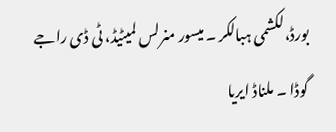بورڈ،لکشمی ہبالکر ۔ میسور منرلس لمیٹیڈ، ٹی ڈی راجے گوڈا ۔ ملناڈ ایریا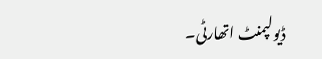ڈیولپمنٹ اتھارٹی۔